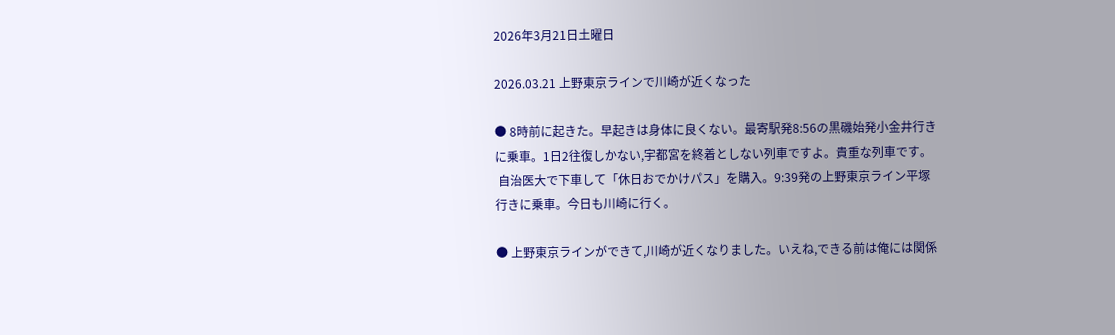2026年3月21日土曜日

2026.03.21 上野東京ラインで川崎が近くなった

● 8時前に起きた。早起きは身体に良くない。最寄駅発8:56の黒磯始発小金井行きに乗車。1日2往復しかない,宇都宮を終着としない列車ですよ。貴重な列車です。
 自治医大で下車して「休日おでかけパス」を購入。9:39発の上野東京ライン平塚行きに乗車。今日も川崎に行く。

● 上野東京ラインができて,川崎が近くなりました。いえね,できる前は俺には関係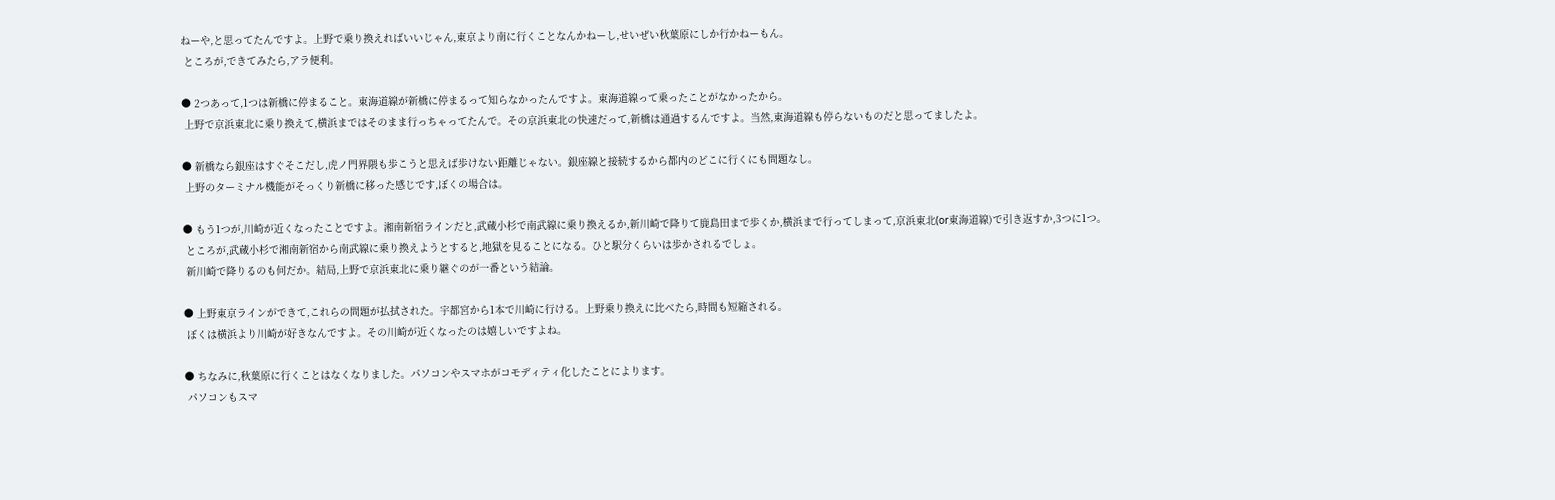ねーや,と思ってたんですよ。上野で乗り換えればいいじゃん,東京より南に行くことなんかねーし,せいぜい秋葉原にしか行かねーもん。
 ところが,できてみたら,アラ便利。

● 2つあって,1つは新橋に停まること。東海道線が新橋に停まるって知らなかったんですよ。東海道線って乗ったことがなかったから。
 上野で京浜東北に乗り換えて,横浜まではそのまま行っちゃってたんで。その京浜東北の快速だって,新橋は通過するんですよ。当然,東海道線も停らないものだと思ってましたよ。

● 新橋なら銀座はすぐそこだし,虎ノ門界隈も歩こうと思えば歩けない距離じゃない。銀座線と接続するから都内のどこに行くにも問題なし。
 上野のターミナル機能がそっくり新橋に移った感じです,ぼくの場合は。

● もう1つが,川崎が近くなったことですよ。湘南新宿ラインだと,武蔵小杉で南武線に乗り換えるか,新川崎で降りて鹿島田まで歩くか,横浜まで行ってしまって,京浜東北(or東海道線)で引き返すか,3つに1つ。
 ところが,武蔵小杉で湘南新宿から南武線に乗り換えようとすると,地獄を見ることになる。ひと駅分くらいは歩かされるでしょ。
 新川崎で降りるのも何だか。結局,上野で京浜東北に乗り継ぐのが一番という結論。

● 上野東京ラインができて,これらの問題が払拭された。宇都宮から1本で川崎に行ける。上野乗り換えに比べたら,時間も短縮される。
 ぼくは横浜より川崎が好きなんですよ。その川崎が近くなったのは嬉しいですよね。

● ちなみに,秋葉原に行くことはなくなりました。パソコンやスマホがコモディティ化したことによります。
 パソコンもスマ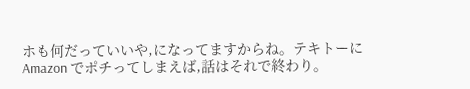ホも何だっていいや,になってますからね。テキトーに Amazon でポチってしまえば,話はそれで終わり。